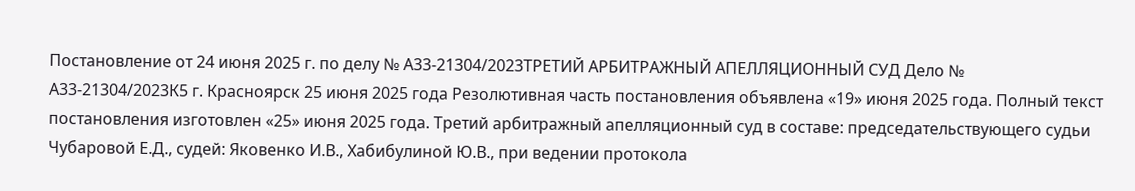Постановление от 24 июня 2025 г. по делу № А33-21304/2023ТРЕТИЙ АРБИТРАЖНЫЙ АПЕЛЛЯЦИОННЫЙ СУД Дело № А33-21304/2023К5 г. Красноярск 25 июня 2025 года Резолютивная часть постановления объявлена «19» июня 2025 года. Полный текст постановления изготовлен «25» июня 2025 года. Третий арбитражный апелляционный суд в составе: председательствующего судьи Чубаровой Е.Д., судей: Яковенко И.В., Хабибулиной Ю.В., при ведении протокола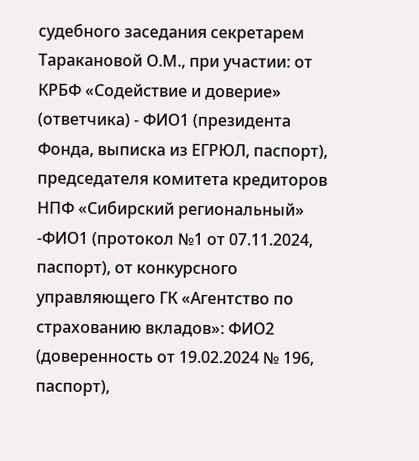судебного заседания секретарем Таракановой О.М., при участии: от КРБФ «Содействие и доверие» (ответчика) - ФИО1 (президента Фонда, выписка из ЕГРЮЛ, паспорт), председателя комитета кредиторов НПФ «Сибирский региональный» -ФИО1 (протокол №1 от 07.11.2024, паспорт), от конкурсного управляющего ГК «Агентство по страхованию вкладов»: ФИО2 (доверенность от 19.02.2024 № 196, паспорт),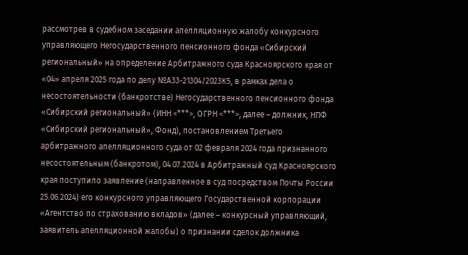рассмотрев в судебном заседании апелляционную жалобу конкурсного управляющего Негосударственного пенсионного фонда «Сибирский региональный» на определение Арбитражного суда Красноярского края от «04» апреля 2025 года по делу №А33-21304/2023К5, в рамках дела о несостоятельности (банкротстве) Негосударственного пенсионного фонда «Сибирский региональный» (ИНН <***>, ОГРН <***>, далее – должник, НПФ «Сибирский региональный», Фонд), постановлением Третьего арбитражного апелляционного суда от 02 февраля 2024 года признанного несостоятельным (банкротом), 04.07.2024 в Арбитражный суд Красноярского края поступило заявление (направленное в суд посредством Почты России 25.06.2024) его конкурсного управляющего Государственной корпорации «Агентство по страхованию вкладов» (далее – конкурсный управляющий, заявитель апелляционной жалобы) о признании сделок должника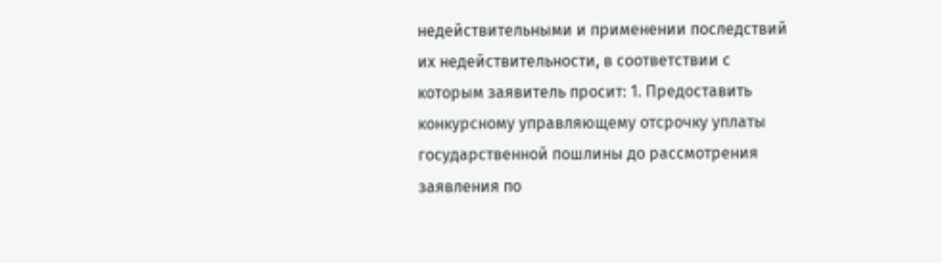недействительными и применении последствий их недействительности, в соответствии с которым заявитель просит: 1. Предоставить конкурсному управляющему отсрочку уплаты государственной пошлины до рассмотрения заявления по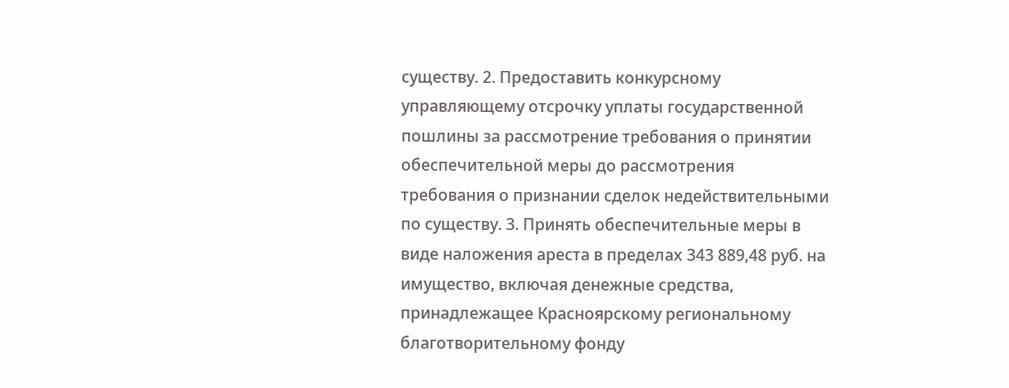существу. 2. Предоставить конкурсному управляющему отсрочку уплаты государственной пошлины за рассмотрение требования о принятии обеспечительной меры до рассмотрения требования о признании сделок недействительными по существу. 3. Принять обеспечительные меры в виде наложения ареста в пределах 343 889,48 руб. на имущество, включая денежные средства, принадлежащее Красноярскому региональному благотворительному фонду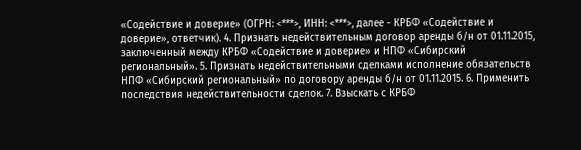«Содействие и доверие» (ОГРН: <***>, ИНН: <***>, далее - КРБФ «Содействие и доверие», ответчик). 4. Признать недействительным договор аренды б/н от 01.11.2015, заключенный между КРБФ «Содействие и доверие» и НПФ «Сибирский региональный». 5. Признать недействительными сделками исполнение обязательств НПФ «Сибирский региональный» по договору аренды б/н от 01.11.2015. 6. Применить последствия недействительности сделок. 7. Взыскать с КРБФ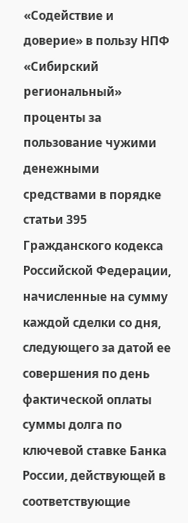«Содействие и доверие» в пользу НПФ «Сибирский региональный» проценты за пользование чужими денежными средствами в порядке статьи 395 Гражданского кодекса Российской Федерации, начисленные на сумму каждой сделки со дня, следующего за датой ее совершения по день фактической оплаты суммы долга по ключевой ставке Банка России, действующей в соответствующие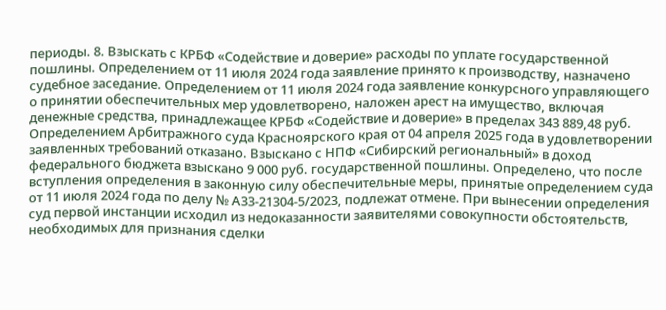периоды. 8. Взыскать с КРБФ «Содействие и доверие» расходы по уплате государственной пошлины. Определением от 11 июля 2024 года заявление принято к производству, назначено судебное заседание. Определением от 11 июля 2024 года заявление конкурсного управляющего о принятии обеспечительных мер удовлетворено, наложен арест на имущество, включая денежные средства, принадлежащее КРБФ «Содействие и доверие» в пределах 343 889,48 руб. Определением Арбитражного суда Красноярского края от 04 апреля 2025 года в удовлетворении заявленных требований отказано. Взыскано с НПФ «Сибирский региональный» в доход федерального бюджета взыскано 9 000 руб. государственной пошлины. Определено, что после вступления определения в законную силу обеспечительные меры, принятые определением суда от 11 июля 2024 года по делу № А33-21304-5/2023, подлежат отмене. При вынесении определения суд первой инстанции исходил из недоказанности заявителями совокупности обстоятельств, необходимых для признания сделки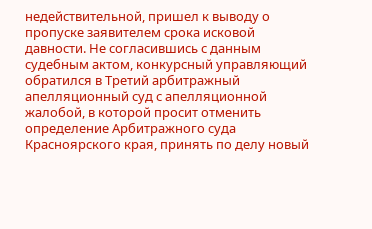недействительной, пришел к выводу о пропуске заявителем срока исковой давности. Не согласившись с данным судебным актом, конкурсный управляющий обратился в Третий арбитражный апелляционный суд с апелляционной жалобой, в которой просит отменить определение Арбитражного суда Красноярского края, принять по делу новый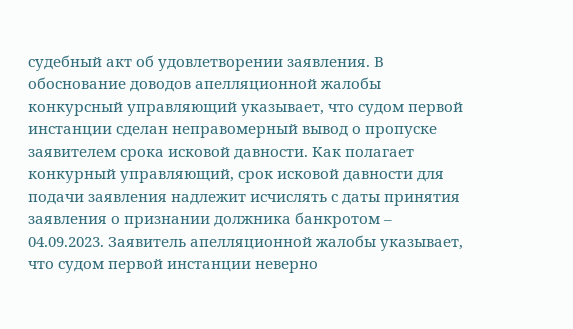судебный акт об удовлетворении заявления. В обоснование доводов апелляционной жалобы конкурсный управляющий указывает, что судом первой инстанции сделан неправомерный вывод о пропуске заявителем срока исковой давности. Как полагает конкурный управляющий, срок исковой давности для подачи заявления надлежит исчислять с даты принятия заявления о признании должника банкротом – 04.09.2023. Заявитель апелляционной жалобы указывает, что судом первой инстанции неверно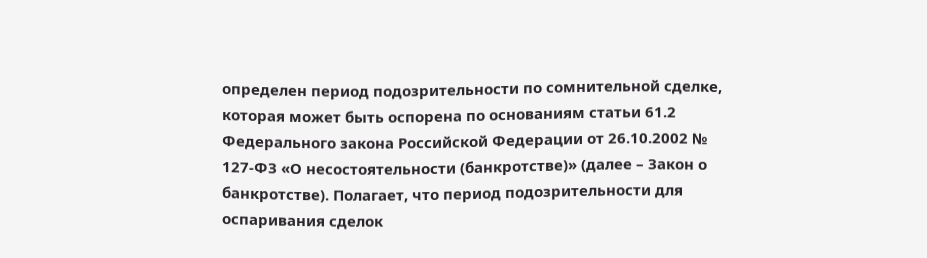определен период подозрительности по сомнительной сделке, которая может быть оспорена по основаниям статьи 61.2 Федерального закона Российской Федерации от 26.10.2002 № 127-ФЗ «О несостоятельности (банкротстве)» (далее – Закон о банкротстве). Полагает, что период подозрительности для оспаривания сделок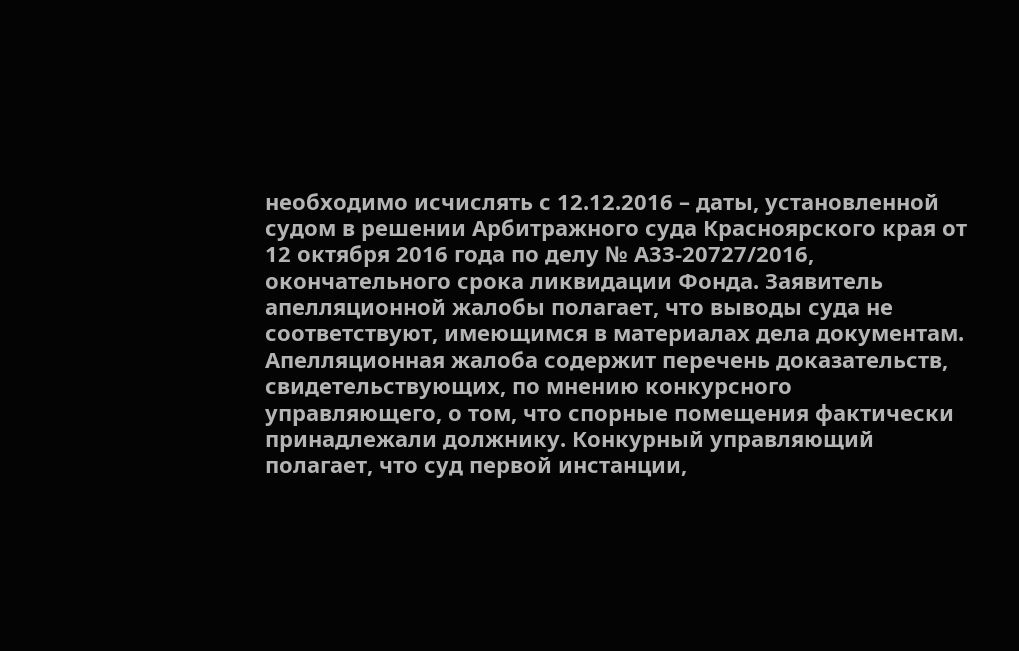необходимо исчислять с 12.12.2016 – даты, установленной судом в решении Арбитражного суда Красноярского края от 12 октября 2016 года по делу № А33-20727/2016, окончательного срока ликвидации Фонда. Заявитель апелляционной жалобы полагает, что выводы суда не соответствуют, имеющимся в материалах дела документам. Апелляционная жалоба содержит перечень доказательств, свидетельствующих, по мнению конкурсного управляющего, о том, что спорные помещения фактически принадлежали должнику. Конкурный управляющий полагает, что суд первой инстанции,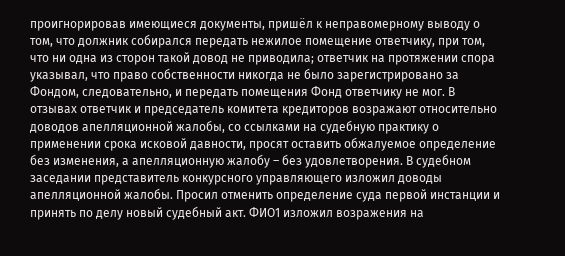проигнорировав имеющиеся документы, пришёл к неправомерному выводу о том, что должник собирался передать нежилое помещение ответчику, при том, что ни одна из сторон такой довод не приводила; ответчик на протяжении спора указывал, что право собственности никогда не было зарегистрировано за Фондом, следовательно, и передать помещения Фонд ответчику не мог. В отзывах ответчик и председатель комитета кредиторов возражают относительно доводов апелляционной жалобы, со ссылками на судебную практику о применении срока исковой давности, просят оставить обжалуемое определение без изменения, а апелляционную жалобу – без удовлетворения. В судебном заседании представитель конкурсного управляющего изложил доводы апелляционной жалобы. Просил отменить определение суда первой инстанции и принять по делу новый судебный акт. ФИО1 изложил возражения на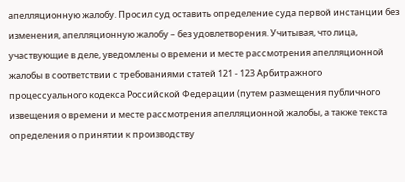апелляционную жалобу. Просил суд оставить определение суда первой инстанции без изменения, апелляционную жалобу – без удовлетворения. Учитывая, что лица, участвующие в деле, уведомлены о времени и месте рассмотрения апелляционной жалобы в соответствии с требованиями статей 121 - 123 Арбитражного процессуального кодекса Российской Федерации (путем размещения публичного извещения о времени и месте рассмотрения апелляционной жалобы, а также текста определения о принятии к производству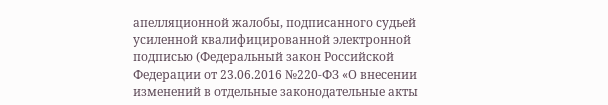апелляционной жалобы, подписанного судьей усиленной квалифицированной электронной подписью (Федеральный закон Российской Федерации от 23.06.2016 №220-ФЗ «О внесении изменений в отдельные законодательные акты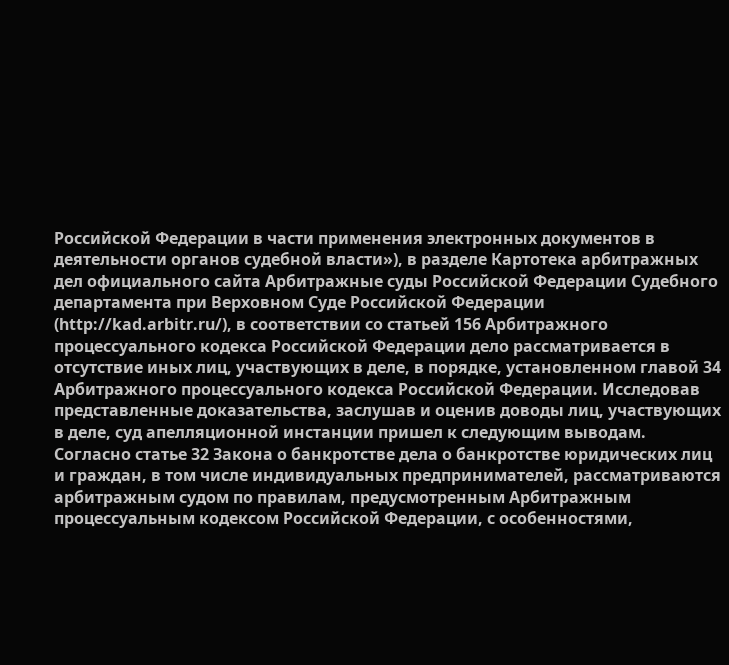Российской Федерации в части применения электронных документов в деятельности органов судебной власти»), в разделе Картотека арбитражных дел официального сайта Арбитражные суды Российской Федерации Судебного департамента при Верховном Суде Российской Федерации (http://kad.arbitr.ru/), в соответствии со статьей 156 Арбитражного процессуального кодекса Российской Федерации дело рассматривается в отсутствие иных лиц, участвующих в деле, в порядке, установленном главой 34 Арбитражного процессуального кодекса Российской Федерации. Исследовав представленные доказательства, заслушав и оценив доводы лиц, участвующих в деле, суд апелляционной инстанции пришел к следующим выводам. Согласно статье 32 Закона о банкротстве дела о банкротстве юридических лиц и граждан, в том числе индивидуальных предпринимателей, рассматриваются арбитражным судом по правилам, предусмотренным Арбитражным процессуальным кодексом Российской Федерации, с особенностями,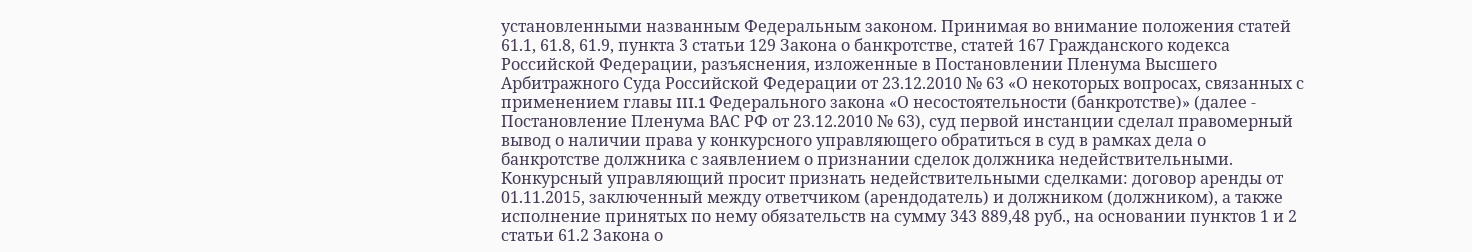установленными названным Федеральным законом. Принимая во внимание положения статей 61.1, 61.8, 61.9, пункта 3 статьи 129 Закона о банкротстве, статей 167 Гражданского кодекса Российской Федерации, разъяснения, изложенные в Постановлении Пленума Высшего Арбитражного Суда Российской Федерации от 23.12.2010 № 63 «О некоторых вопросах, связанных с применением главы III.1 Федерального закона «О несостоятельности (банкротстве)» (далее - Постановление Пленума ВАС РФ от 23.12.2010 № 63), суд первой инстанции сделал правомерный вывод о наличии права у конкурсного управляющего обратиться в суд в рамках дела о банкротстве должника с заявлением о признании сделок должника недействительными. Конкурсный управляющий просит признать недействительными сделками: договор аренды от 01.11.2015, заключенный между ответчиком (арендодатель) и должником (должником), а также исполнение принятых по нему обязательств на сумму 343 889,48 руб., на основании пунктов 1 и 2 статьи 61.2 Закона о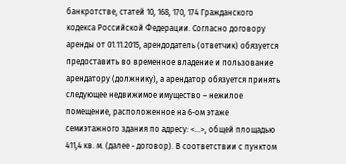банкротстве, статей 10, 168, 170, 174 Гражданского кодекса Российской Федерации. Согласно договору аренды от 01.11.2015, арендодатель (ответчик) обязуется предоставить во временное владение и пользование арендатору (должнику), а арендатор обязуется принять следующее недвижимое имущество – нежилое помещение, расположенное на 6-ом этаже семиэтажного здания по адресу: <...>, общей площадью 411,4 кв. м. (далее - договор). В соответствии с пунктом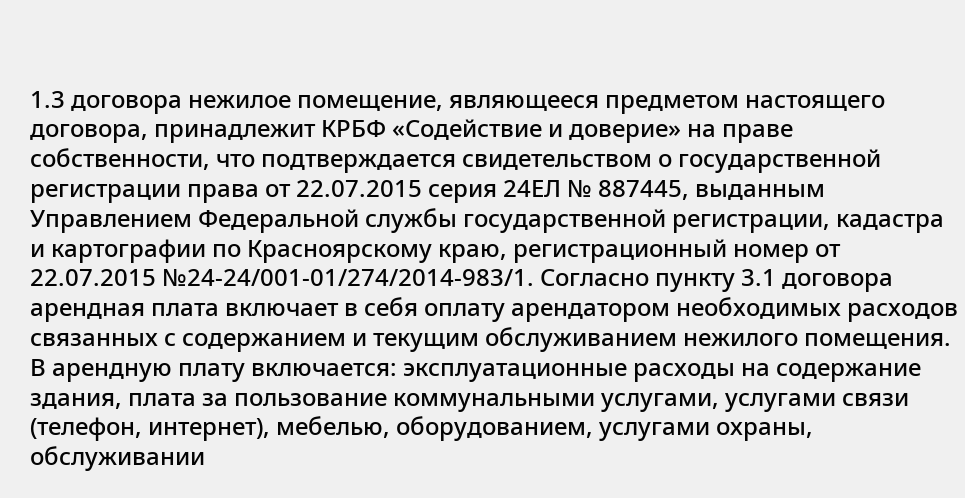1.3 договора нежилое помещение, являющееся предметом настоящего договора, принадлежит КРБФ «Содействие и доверие» на праве собственности, что подтверждается свидетельством о государственной регистрации права от 22.07.2015 серия 24ЕЛ № 887445, выданным Управлением Федеральной службы государственной регистрации, кадастра и картографии по Красноярскому краю, регистрационный номер от 22.07.2015 №24-24/001-01/274/2014-983/1. Согласно пункту 3.1 договора арендная плата включает в себя оплату арендатором необходимых расходов связанных с содержанием и текущим обслуживанием нежилого помещения. В арендную плату включается: эксплуатационные расходы на содержание здания, плата за пользование коммунальными услугами, услугами связи (телефон, интернет), мебелью, оборудованием, услугами охраны, обслуживании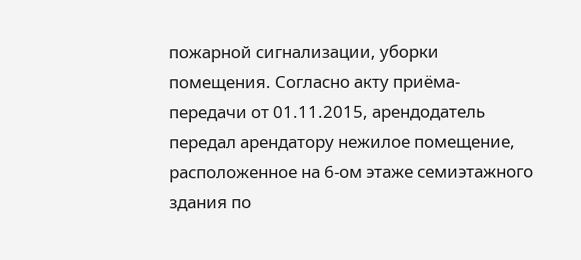пожарной сигнализации, уборки помещения. Согласно акту приёма-передачи от 01.11.2015, арендодатель передал арендатору нежилое помещение, расположенное на 6-ом этаже семиэтажного здания по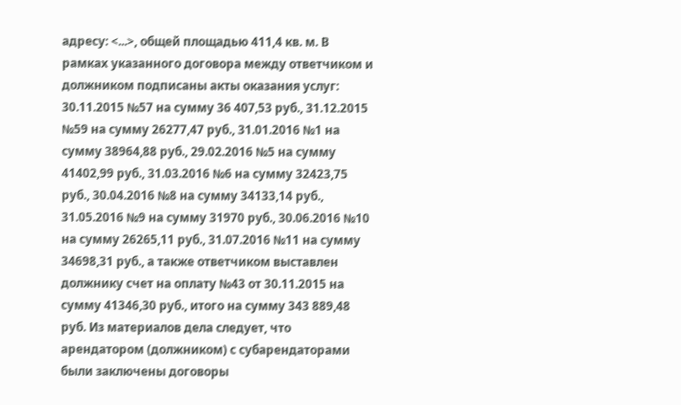адресу: <...>, общей площадью 411,4 кв. м. В рамках указанного договора между ответчиком и должником подписаны акты оказания услуг: 30.11.2015 №57 на сумму 36 407,53 руб., 31.12.2015 №59 на сумму 26277,47 руб., 31.01.2016 №1 на сумму 38964,88 руб., 29.02.2016 №5 на сумму 41402,99 руб., 31.03.2016 №6 на сумму 32423,75 руб., 30.04.2016 №8 на сумму 34133,14 руб., 31.05.2016 №9 на сумму 31970 руб., 30.06.2016 №10 на сумму 26265,11 руб., 31.07.2016 №11 на сумму 34698,31 руб., а также ответчиком выставлен должнику счет на оплату №43 от 30.11.2015 на сумму 41346,30 руб., итого на сумму 343 889,48 руб. Из материалов дела следует, что арендатором (должником) с субарендаторами были заключены договоры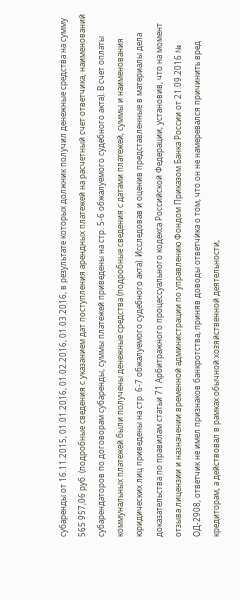субаренды от 16.11.2015, 01.01.2016, 01.02.2016, 01.03.2016, в результате которых должник получил денежные средства на сумму 565 957,06 руб. (подробные сведения с указанием дат поступления арендных платежей на расчетный счет ответчика, наименований субарендаторов по договорам субаренды, суммы платежей приведены на стр. 5-6 обжалуемого судебного акта). В счет оплаты коммунальных платежей были получены денежные средства (подробные сведения с датами платежей, суммы и наименования юридических лиц приведены на стр. 6-7 обжалуемого судебного акта). Исследовав и оценив представленные в материалы дела доказательства по правилам статьи 71 Арбитражного процессуального кодекса Российской Федерации, установив, что на момент отзыва лицензии и назначении временной администрации по управлению Фондом Приказом Банка России от 21.09.2016 № ОД-2908, ответчик не имел признаков банкротства, приняв доводы ответчика о том, что он не намеревался причинить вред кредиторам, а действовал в рамках обычной хозяйственной деятельности,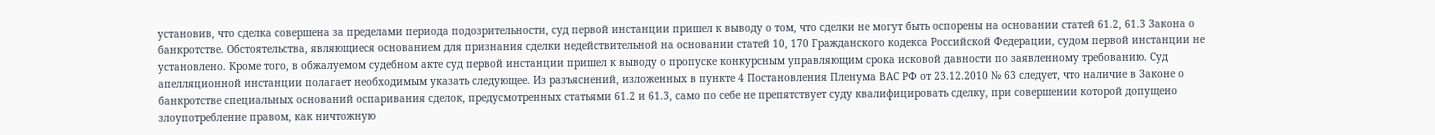установив, что сделка совершена за пределами периода подозрительности, суд первой инстанции пришел к выводу о том, что сделки не могут быть оспорены на основании статей 61.2, 61.3 Закона о банкротстве. Обстоятельства, являющиеся основанием для признания сделки недействительной на основании статей 10, 170 Гражданского кодекса Российской Федерации, судом первой инстанции не установлено. Кроме того, в обжалуемом судебном акте суд первой инстанции пришел к выводу о пропуске конкурсным управляющим срока исковой давности по заявленному требованию. Суд апелляционной инстанции полагает необходимым указать следующее. Из разъяснений, изложенных в пункте 4 Постановления Пленума ВАС РФ от 23.12.2010 № 63 следует, что наличие в Законе о банкротстве специальных оснований оспаривания сделок, предусмотренных статьями 61.2 и 61.3, само по себе не препятствует суду квалифицировать сделку, при совершении которой допущено злоупотребление правом, как ничтожную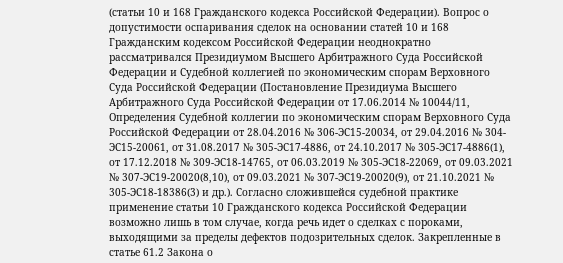(статьи 10 и 168 Гражданского кодекса Российской Федерации). Вопрос о допустимости оспаривания сделок на основании статей 10 и 168 Гражданским кодексом Российской Федерации неоднократно рассматривался Президиумом Высшего Арбитражного Суда Российской Федерации и Судебной коллегией по экономическим спорам Верховного Суда Российской Федерации (Постановление Президиума Высшего Арбитражного Суда Российской Федерации от 17.06.2014 № 10044/11, Определения Судебной коллегии по экономическим спорам Верховного Суда Российской Федерации от 28.04.2016 № 306-ЭС15-20034, от 29.04.2016 № 304-ЭС15-20061, от 31.08.2017 № 305-ЭС17-4886, от 24.10.2017 № 305-ЭС17-4886(1), от 17.12.2018 № 309-ЭС18-14765, от 06.03.2019 № 305-ЭС18-22069, от 09.03.2021 № 307-ЭС19-20020(8,10), от 09.03.2021 № 307-ЭС19-20020(9), от 21.10.2021 № 305-ЭС18-18386(3) и др.). Согласно сложившейся судебной практике применение статьи 10 Гражданского кодекса Российской Федерации возможно лишь в том случае, когда речь идет о сделках с пороками, выходящими за пределы дефектов подозрительных сделок. Закрепленные в статье 61.2 Закона о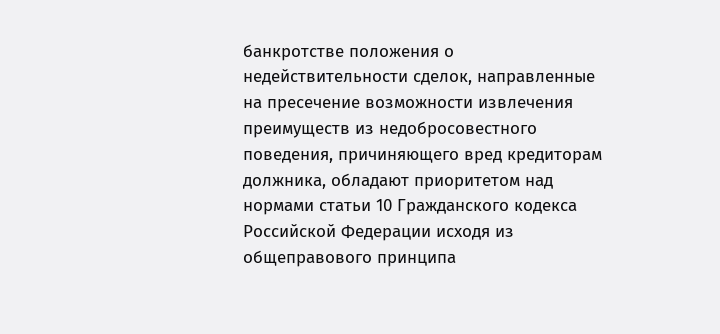банкротстве положения о недействительности сделок, направленные на пресечение возможности извлечения преимуществ из недобросовестного поведения, причиняющего вред кредиторам должника, обладают приоритетом над нормами статьи 10 Гражданского кодекса Российской Федерации исходя из общеправового принципа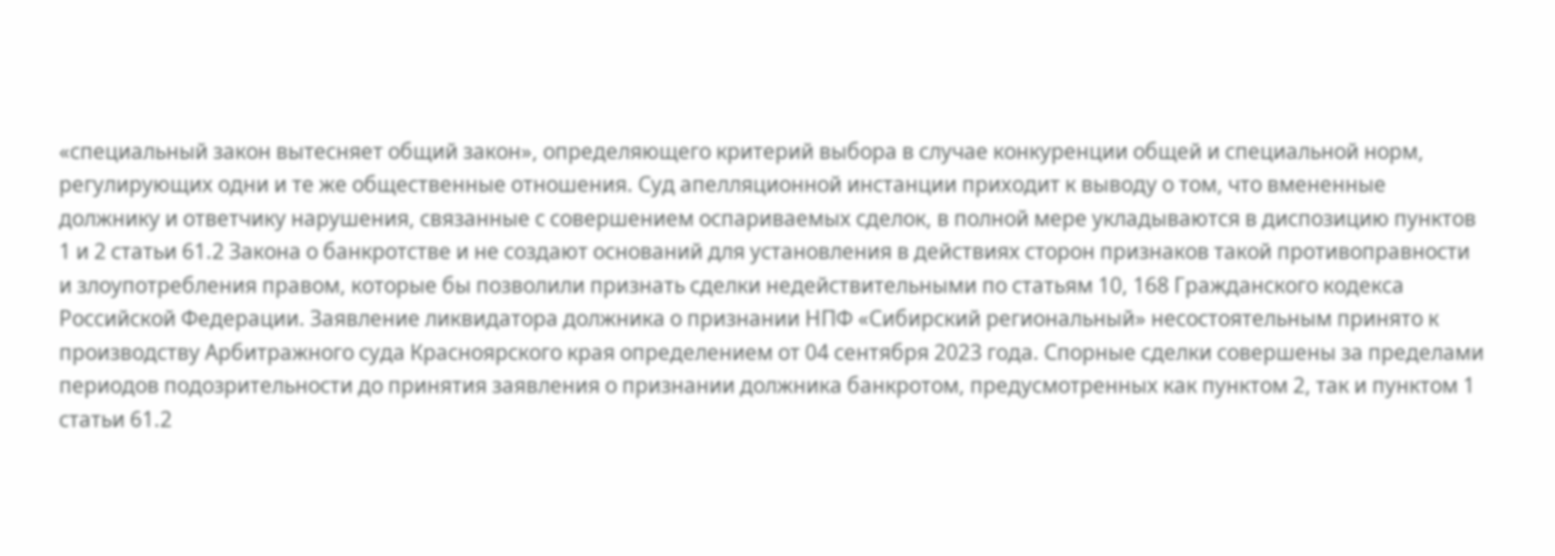«специальный закон вытесняет общий закон», определяющего критерий выбора в случае конкуренции общей и специальной норм, регулирующих одни и те же общественные отношения. Суд апелляционной инстанции приходит к выводу о том, что вмененные должнику и ответчику нарушения, связанные с совершением оспариваемых сделок, в полной мере укладываются в диспозицию пунктов 1 и 2 статьи 61.2 Закона о банкротстве и не создают оснований для установления в действиях сторон признаков такой противоправности и злоупотребления правом, которые бы позволили признать сделки недействительными по статьям 10, 168 Гражданского кодекса Российской Федерации. Заявление ликвидатора должника о признании НПФ «Сибирский региональный» несостоятельным принято к производству Арбитражного суда Красноярского края определением от 04 сентября 2023 года. Спорные сделки совершены за пределами периодов подозрительности до принятия заявления о признании должника банкротом, предусмотренных как пунктом 2, так и пунктом 1 статьи 61.2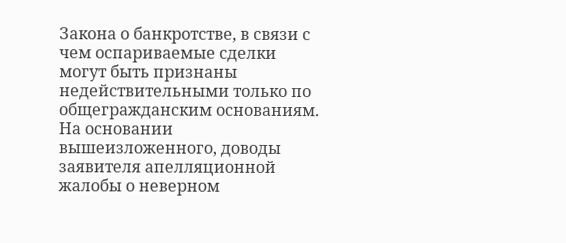Закона о банкротстве, в связи с чем оспариваемые сделки могут быть признаны недействительными только по общегражданским основаниям. На основании вышеизложенного, доводы заявителя апелляционной жалобы о неверном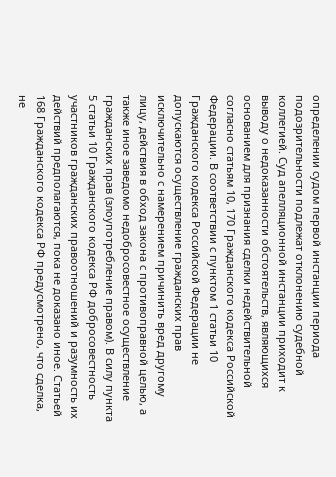определении судом первой инстанции периода подозрительности подлежат отклонению судебной коллегией. Суд апелляционной инстанции приходит к выводу о недоказанности обстоятельств, являющихся основанием для признания сделки недействительной согласно статьям 10, 170 Гражданского кодекса Российской Федерации. В соответствии с пунктом 1 статьи 10 Гражданского кодекса Российской Федерации не допускаются осуществление гражданских прав исключительно с намерением причинить вред другому лицу, действия в обход закона с противоправной целью, а также иное заведомо недобросовестное осуществление гражданских прав (злоупотребление правом). В силу пункта 5 статьи 10 Гражданского кодекса РФ добросовестность участников гражданских правоотношений и разумность их действий предполагаются, пока не доказано иное. Статьей 168 Гражданского кодекса РФ предусмотрено, что сделка, не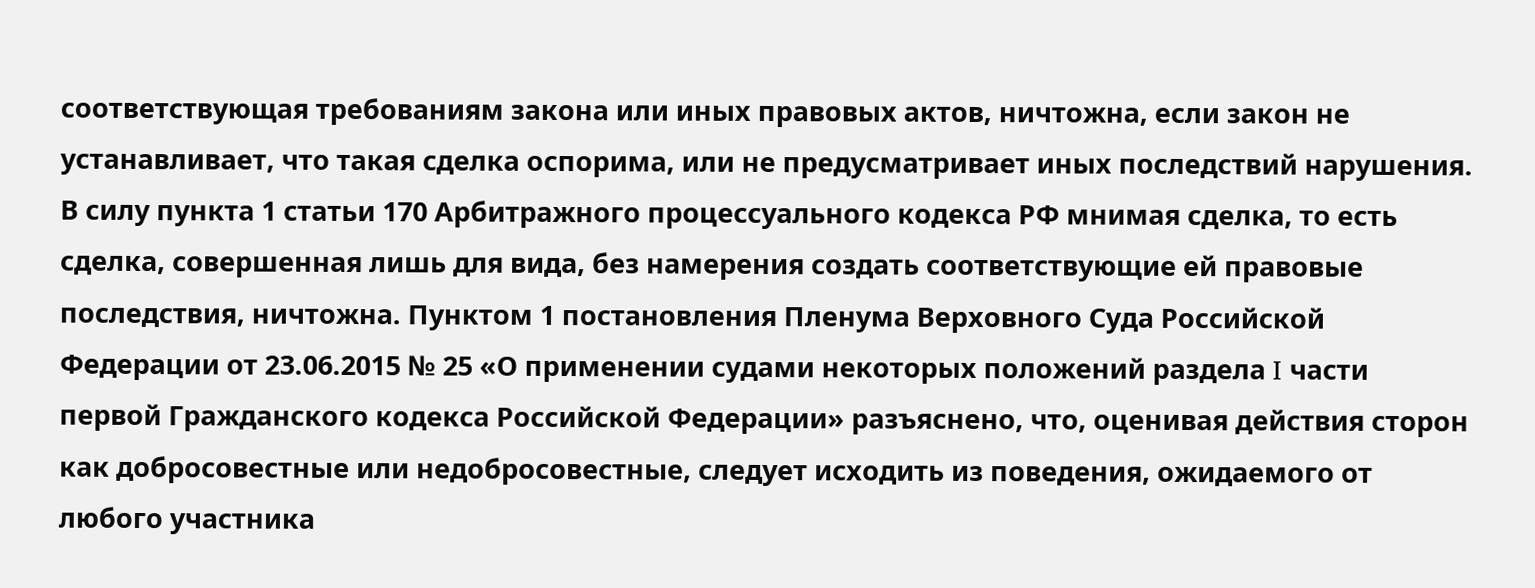соответствующая требованиям закона или иных правовых актов, ничтожна, если закон не устанавливает, что такая сделка оспорима, или не предусматривает иных последствий нарушения. В силу пункта 1 статьи 170 Арбитражного процессуального кодекса РФ мнимая сделка, то есть сделка, совершенная лишь для вида, без намерения создать соответствующие ей правовые последствия, ничтожна. Пунктом 1 постановления Пленума Верховного Суда Российской Федерации от 23.06.2015 № 25 «О применении судами некоторых положений раздела I части первой Гражданского кодекса Российской Федерации» разъяснено, что, оценивая действия сторон как добросовестные или недобросовестные, следует исходить из поведения, ожидаемого от любого участника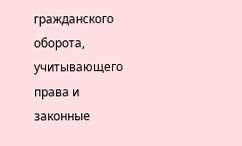гражданского оборота, учитывающего права и законные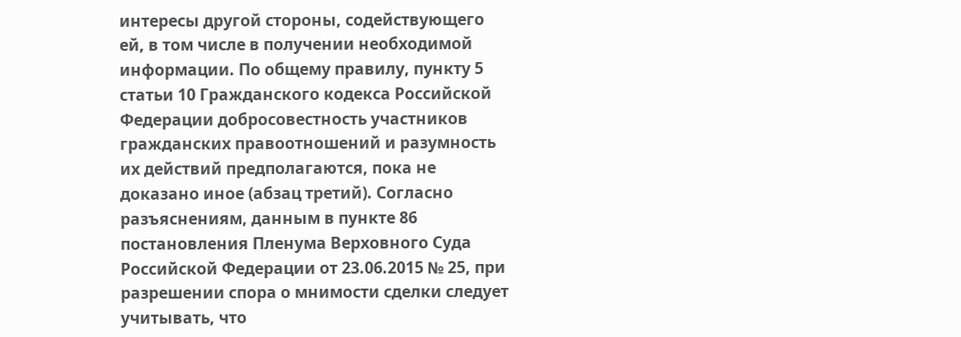интересы другой стороны, содействующего ей, в том числе в получении необходимой информации. По общему правилу, пункту 5 статьи 10 Гражданского кодекса Российской Федерации добросовестность участников гражданских правоотношений и разумность их действий предполагаются, пока не доказано иное (абзац третий). Согласно разъяснениям, данным в пункте 86 постановления Пленума Верховного Суда Российской Федерации от 23.06.2015 № 25, при разрешении спора о мнимости сделки следует учитывать, что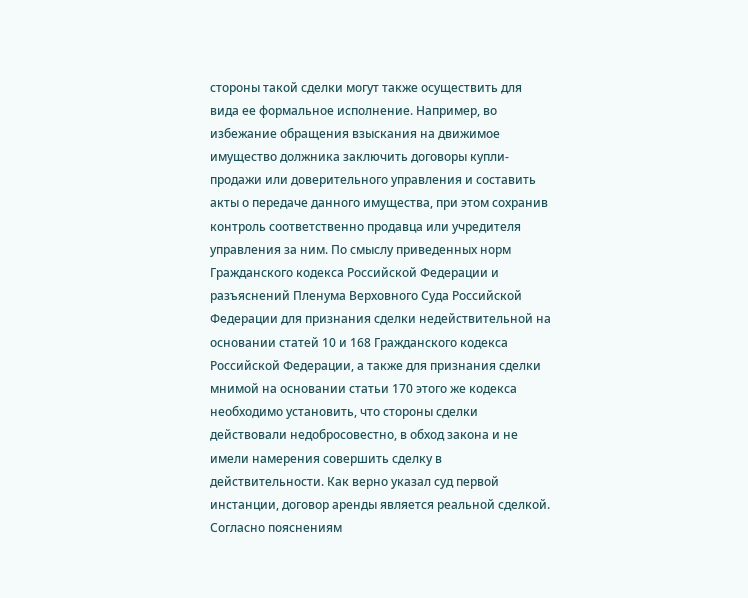стороны такой сделки могут также осуществить для вида ее формальное исполнение. Например, во избежание обращения взыскания на движимое имущество должника заключить договоры купли-продажи или доверительного управления и составить акты о передаче данного имущества, при этом сохранив контроль соответственно продавца или учредителя управления за ним. По смыслу приведенных норм Гражданского кодекса Российской Федерации и разъяснений Пленума Верховного Суда Российской Федерации для признания сделки недействительной на основании статей 10 и 168 Гражданского кодекса Российской Федерации, а также для признания сделки мнимой на основании статьи 170 этого же кодекса необходимо установить, что стороны сделки действовали недобросовестно, в обход закона и не имели намерения совершить сделку в действительности. Как верно указал суд первой инстанции, договор аренды является реальной сделкой. Согласно пояснениям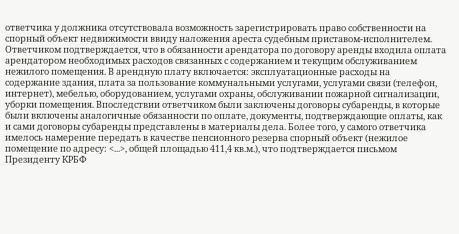ответчика у должника отсутствовала возможность зарегистрировать право собственности на спорный объект недвижимости ввиду наложения ареста судебным приставом-исполнителем. Ответчиком подтверждается, что в обязанности арендатора по договору аренды входила оплата арендатором необходимых расходов связанных с содержанием и текущим обслуживанием нежилого помещения. В арендную плату включается: эксплуатационные расходы на содержание здания, плата за пользование коммунальными услугами, услугами связи (телефон, интернет), мебелью, оборудованием, услугами охраны, обслуживании пожарной сигнализации, уборки помещения. Впоследствии ответчиком были заключены договоры субаренды, в которые были включены аналогичные обязанности по оплате, документы, подтверждающие оплаты, как и сами договоры субаренды представлены в материалы дела. Более того, у самого ответчика имелось намерение передать в качестве пенсионного резерва спорный объект (нежилое помещение по адресу: <...>, общей площадью 411,4 кв.м.), что подтверждается письмом Президенту КРБФ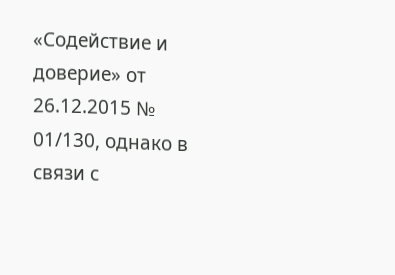«Содействие и доверие» от 26.12.2015 № 01/130, однако в связи с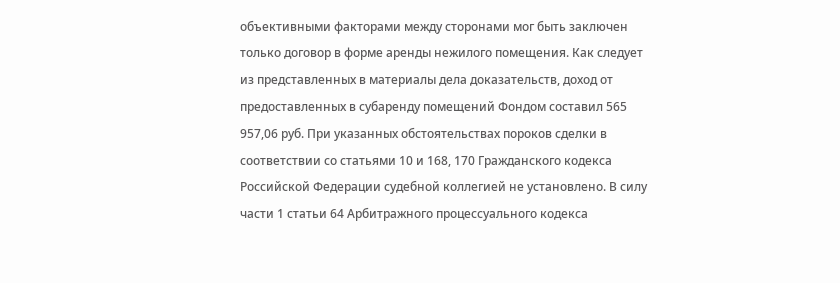объективными факторами между сторонами мог быть заключен только договор в форме аренды нежилого помещения. Как следует из представленных в материалы дела доказательств, доход от предоставленных в субаренду помещений Фондом составил 565 957,06 руб. При указанных обстоятельствах пороков сделки в соответствии со статьями 10 и 168, 170 Гражданского кодекса Российской Федерации судебной коллегией не установлено. В силу части 1 статьи 64 Арбитражного процессуального кодекса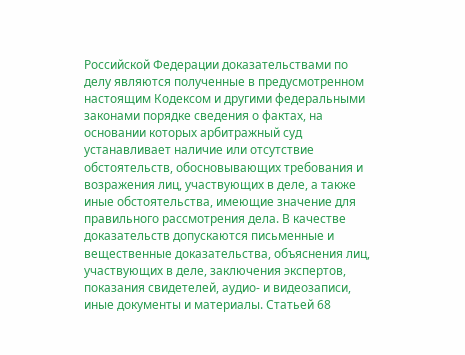Российской Федерации доказательствами по делу являются полученные в предусмотренном настоящим Кодексом и другими федеральными законами порядке сведения о фактах, на основании которых арбитражный суд устанавливает наличие или отсутствие обстоятельств, обосновывающих требования и возражения лиц, участвующих в деле, а также иные обстоятельства, имеющие значение для правильного рассмотрения дела. В качестве доказательств допускаются письменные и вещественные доказательства, объяснения лиц, участвующих в деле, заключения экспертов, показания свидетелей, аудио- и видеозаписи, иные документы и материалы. Статьей 68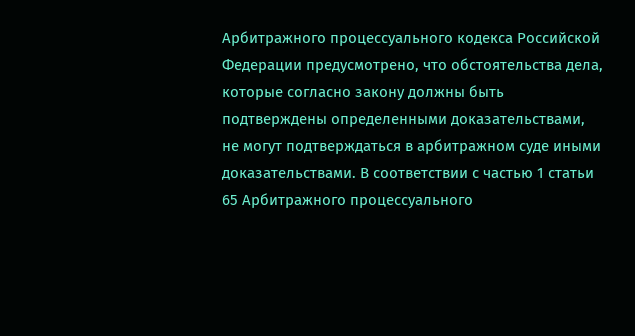Арбитражного процессуального кодекса Российской Федерации предусмотрено, что обстоятельства дела, которые согласно закону должны быть подтверждены определенными доказательствами, не могут подтверждаться в арбитражном суде иными доказательствами. В соответствии с частью 1 статьи 65 Арбитражного процессуального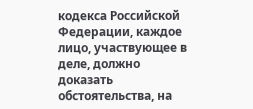кодекса Российской Федерации, каждое лицо, участвующее в деле, должно доказать обстоятельства, на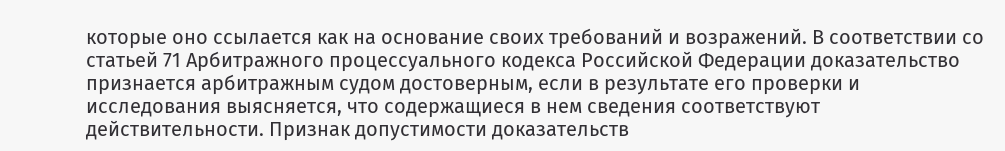которые оно ссылается как на основание своих требований и возражений. В соответствии со статьей 71 Арбитражного процессуального кодекса Российской Федерации доказательство признается арбитражным судом достоверным, если в результате его проверки и исследования выясняется, что содержащиеся в нем сведения соответствуют действительности. Признак допустимости доказательств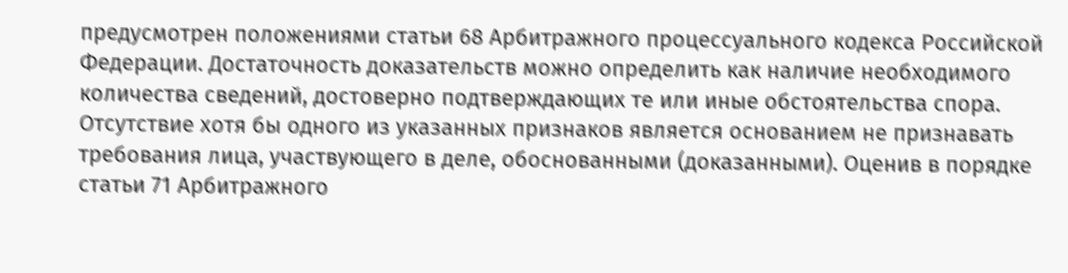предусмотрен положениями статьи 68 Арбитражного процессуального кодекса Российской Федерации. Достаточность доказательств можно определить как наличие необходимого количества сведений, достоверно подтверждающих те или иные обстоятельства спора. Отсутствие хотя бы одного из указанных признаков является основанием не признавать требования лица, участвующего в деле, обоснованными (доказанными). Оценив в порядке статьи 71 Арбитражного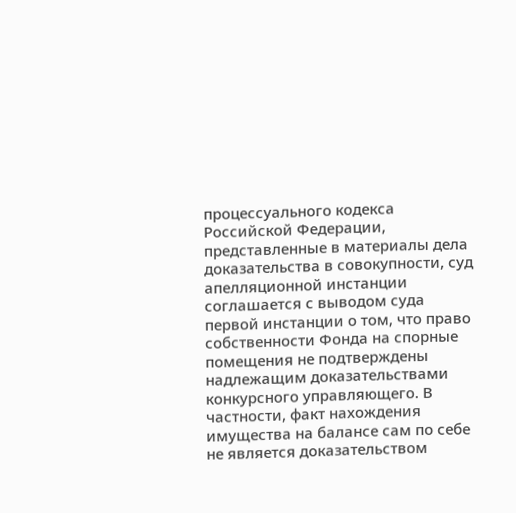процессуального кодекса Российской Федерации, представленные в материалы дела доказательства в совокупности, суд апелляционной инстанции соглашается с выводом суда первой инстанции о том, что право собственности Фонда на спорные помещения не подтверждены надлежащим доказательствами конкурсного управляющего. В частности, факт нахождения имущества на балансе сам по себе не является доказательством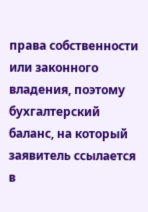права собственности или законного владения, поэтому бухгалтерский баланс, на который заявитель ссылается в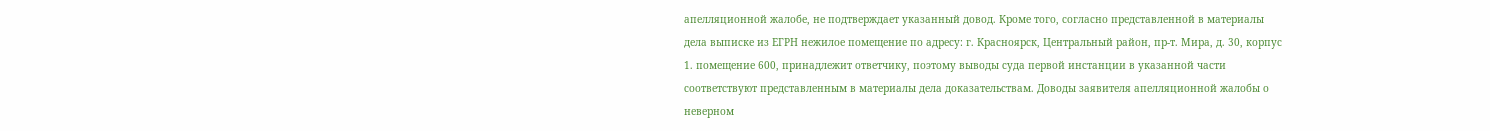апелляционной жалобе, не подтверждает указанный довод. Кроме того, согласно представленной в материалы дела выписке из ЕГРН нежилое помещение по адресу: г. Красноярск, Центральный район, пр-т. Мира, д. 30, корпус 1. помещение 600, принадлежит ответчику, поэтому выводы суда первой инстанции в указанной части соответствуют представленным в материалы дела доказательствам. Доводы заявителя апелляционной жалобы о неверном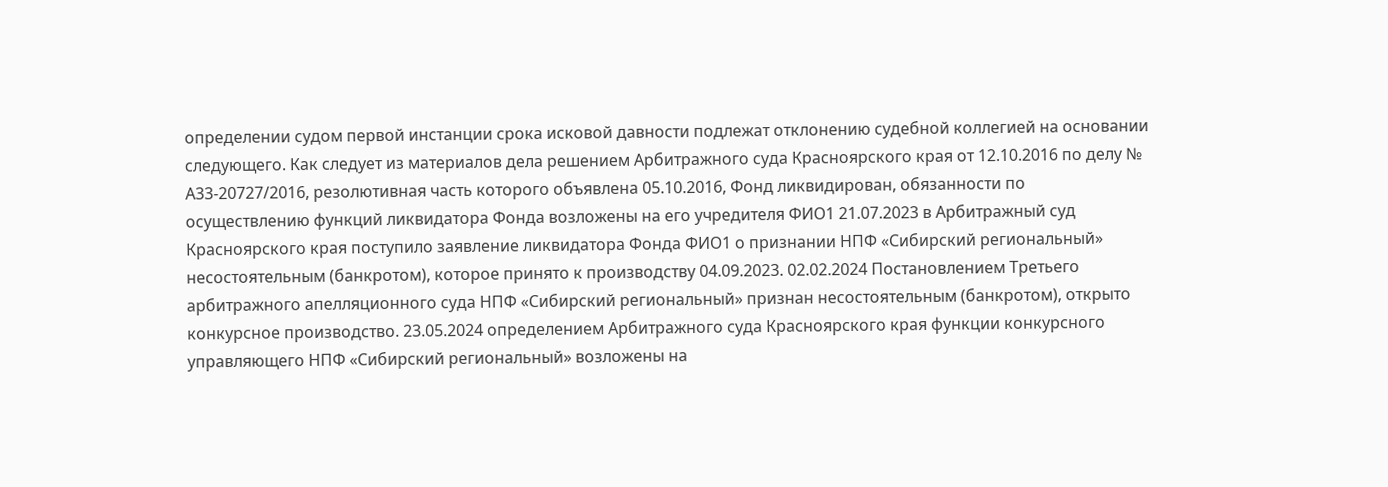определении судом первой инстанции срока исковой давности подлежат отклонению судебной коллегией на основании следующего. Как следует из материалов дела решением Арбитражного суда Красноярского края от 12.10.2016 по делу № А33-20727/2016, резолютивная часть которого объявлена 05.10.2016, Фонд ликвидирован, обязанности по осуществлению функций ликвидатора Фонда возложены на его учредителя ФИО1 21.07.2023 в Арбитражный суд Красноярского края поступило заявление ликвидатора Фонда ФИО1 о признании НПФ «Сибирский региональный» несостоятельным (банкротом), которое принято к производству 04.09.2023. 02.02.2024 Постановлением Третьего арбитражного апелляционного суда НПФ «Сибирский региональный» признан несостоятельным (банкротом), открыто конкурсное производство. 23.05.2024 определением Арбитражного суда Красноярского края функции конкурсного управляющего НПФ «Сибирский региональный» возложены на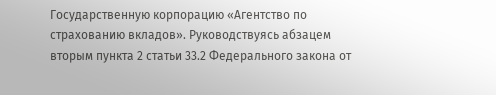Государственную корпорацию «Агентство по страхованию вкладов». Руководствуясь абзацем вторым пункта 2 статьи 33.2 Федерального закона от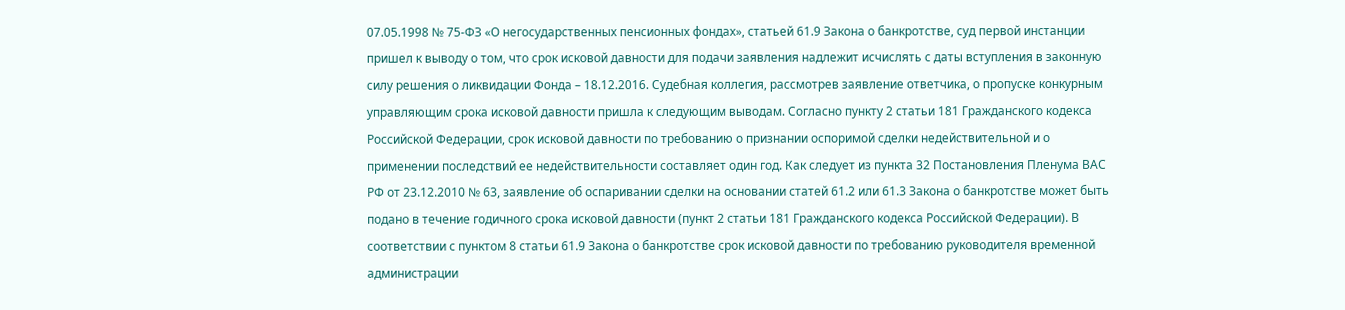07.05.1998 № 75-ФЗ «О негосударственных пенсионных фондах», статьей 61.9 Закона о банкротстве, суд первой инстанции пришел к выводу о том, что срок исковой давности для подачи заявления надлежит исчислять с даты вступления в законную силу решения о ликвидации Фонда – 18.12.2016. Судебная коллегия, рассмотрев заявление ответчика, о пропуске конкурным управляющим срока исковой давности пришла к следующим выводам. Согласно пункту 2 статьи 181 Гражданского кодекса Российской Федерации, срок исковой давности по требованию о признании оспоримой сделки недействительной и о применении последствий ее недействительности составляет один год. Как следует из пункта 32 Постановления Пленума ВАС РФ от 23.12.2010 № 63, заявление об оспаривании сделки на основании статей 61.2 или 61.3 Закона о банкротстве может быть подано в течение годичного срока исковой давности (пункт 2 статьи 181 Гражданского кодекса Российской Федерации). В соответствии с пунктом 8 статьи 61.9 Закона о банкротстве срок исковой давности по требованию руководителя временной администрации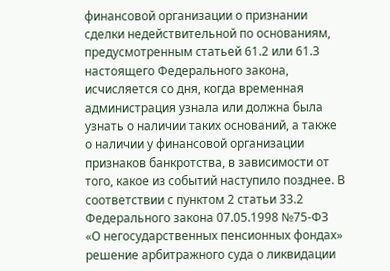финансовой организации о признании сделки недействительной по основаниям, предусмотренным статьей 61.2 или 61.3 настоящего Федерального закона, исчисляется со дня, когда временная администрация узнала или должна была узнать о наличии таких оснований, а также о наличии у финансовой организации признаков банкротства, в зависимости от того, какое из событий наступило позднее. В соответствии с пунктом 2 статьи 33.2 Федерального закона 07.05.1998 №75-ФЗ «О негосударственных пенсионных фондах» решение арбитражного суда о ликвидации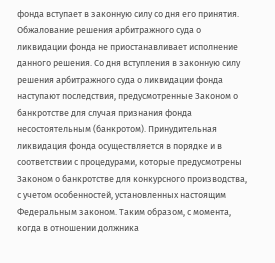фонда вступает в законную силу со дня его принятия. Обжалование решения арбитражного суда о ликвидации фонда не приостанавливает исполнение данного решения. Со дня вступления в законную силу решения арбитражного суда о ликвидации фонда наступают последствия, предусмотренные Законом о банкротстве для случая признания фонда несостоятельным (банкротом). Принудительная ликвидация фонда осуществляется в порядке и в соответствии с процедурами, которые предусмотрены Законом о банкротстве для конкурсного производства, с учетом особенностей, установленных настоящим Федеральным законом. Таким образом, с момента, когда в отношении должника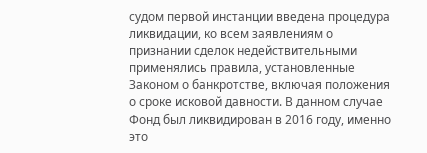судом первой инстанции введена процедура ликвидации, ко всем заявлениям о признании сделок недействительными применялись правила, установленные Законом о банкротстве, включая положения о сроке исковой давности. В данном случае Фонд был ликвидирован в 2016 году, именно это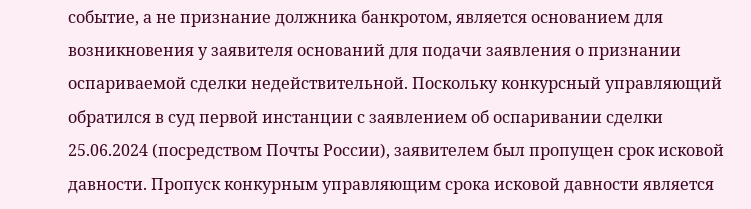событие, а не признание должника банкротом, является основанием для возникновения у заявителя оснований для подачи заявления о признании оспариваемой сделки недействительной. Поскольку конкурсный управляющий обратился в суд первой инстанции с заявлением об оспаривании сделки 25.06.2024 (посредством Почты России), заявителем был пропущен срок исковой давности. Пропуск конкурным управляющим срока исковой давности является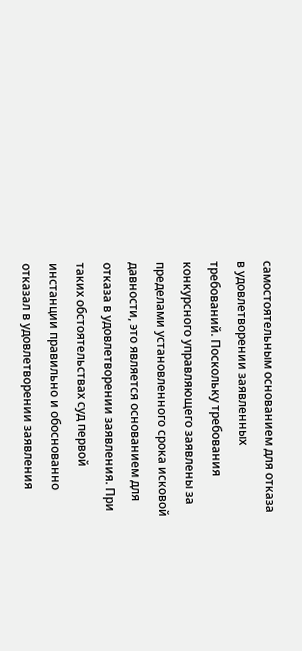самостоятельным основанием для отказа в удовлетворении заявленных требований. Поскольку требования конкурсного управляющего заявлены за пределами установленного срока исковой давности, это является основанием для отказа в удовлетворении заявления. При таких обстоятельствах суд первой инстанции правильно и обоснованно отказал в удовлетворении заявления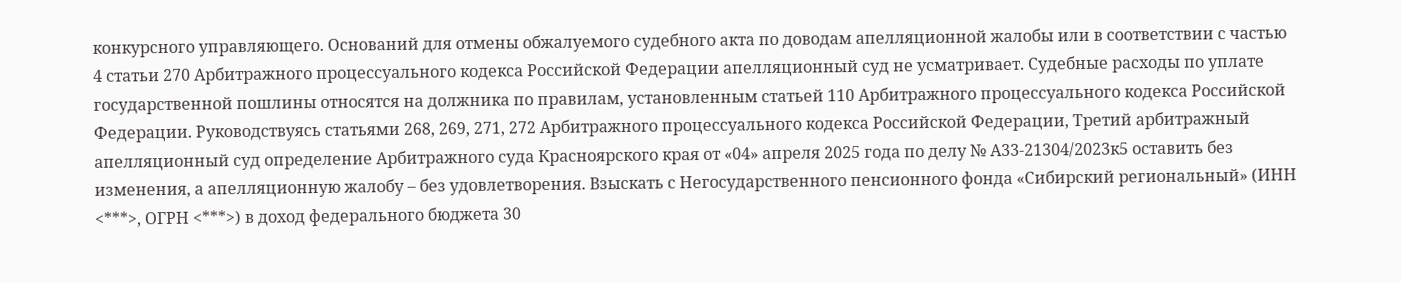конкурсного управляющего. Оснований для отмены обжалуемого судебного акта по доводам апелляционной жалобы или в соответствии с частью 4 статьи 270 Арбитражного процессуального кодекса Российской Федерации апелляционный суд не усматривает. Судебные расходы по уплате государственной пошлины относятся на должника по правилам, установленным статьей 110 Арбитражного процессуального кодекса Российской Федерации. Руководствуясь статьями 268, 269, 271, 272 Арбитражного процессуального кодекса Российской Федерации, Третий арбитражный апелляционный суд определение Арбитражного суда Красноярского края от «04» апреля 2025 года по делу № А33-21304/2023к5 оставить без изменения, а апелляционную жалобу – без удовлетворения. Взыскать с Негосударственного пенсионного фонда «Сибирский региональный» (ИНН <***>, ОГРН <***>) в доход федерального бюджета 30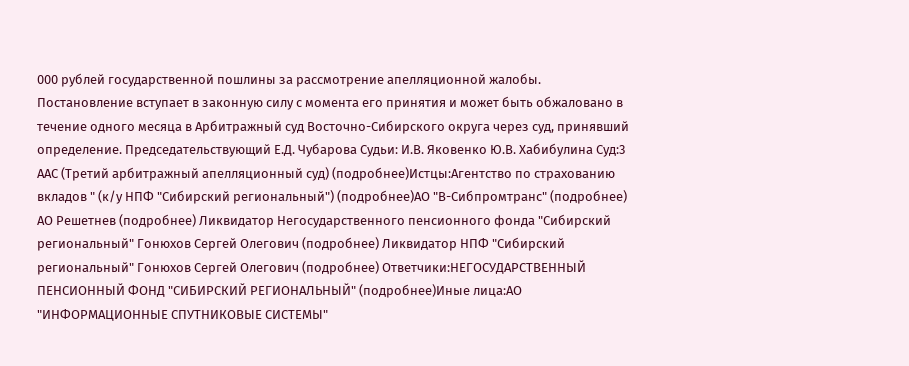000 рублей государственной пошлины за рассмотрение апелляционной жалобы. Постановление вступает в законную силу с момента его принятия и может быть обжаловано в течение одного месяца в Арбитражный суд Восточно-Сибирского округа через суд, принявший определение. Председательствующий Е.Д. Чубарова Судьи: И.В. Яковенко Ю.В. Хабибулина Суд:3 ААС (Третий арбитражный апелляционный суд) (подробнее)Истцы:Агентство по страхованию вкладов " (к/у НПФ "Сибирский региональный") (подробнее)АО "В-Сибпромтранс" (подробнее) АО Решетнев (подробнее) Ликвидатор Негосударственного пенсионного фонда "Сибирский региональный" Гонюхов Сергей Олегович (подробнее) Ликвидатор НПФ "Сибирский региональный" Гонюхов Сергей Олегович (подробнее) Ответчики:НЕГОСУДАРСТВЕННЫЙ ПЕНСИОННЫЙ ФОНД "СИБИРСКИЙ РЕГИОНАЛЬНЫЙ" (подробнее)Иные лица:АО "ИНФОРМАЦИОННЫЕ СПУТНИКОВЫЕ СИСТЕМЫ"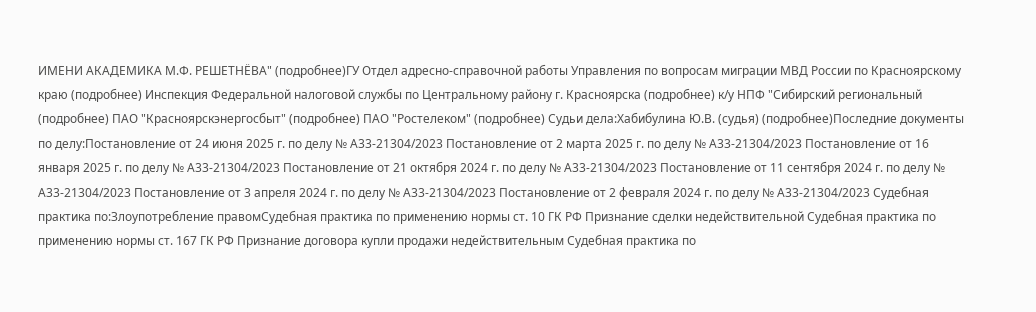ИМЕНИ АКАДЕМИКА М.Ф. РЕШЕТНЁВА" (подробнее)ГУ Отдел адресно-справочной работы Управления по вопросам миграции МВД России по Красноярскому краю (подробнее) Инспекция Федеральной налоговой службы по Центральному району г. Красноярска (подробнее) к/у НПФ "Сибирский региональный (подробнее) ПАО "Красноярскэнергосбыт" (подробнее) ПАО "Ростелеком" (подробнее) Судьи дела:Хабибулина Ю.В. (судья) (подробнее)Последние документы по делу:Постановление от 24 июня 2025 г. по делу № А33-21304/2023 Постановление от 2 марта 2025 г. по делу № А33-21304/2023 Постановление от 16 января 2025 г. по делу № А33-21304/2023 Постановление от 21 октября 2024 г. по делу № А33-21304/2023 Постановление от 11 сентября 2024 г. по делу № А33-21304/2023 Постановление от 3 апреля 2024 г. по делу № А33-21304/2023 Постановление от 2 февраля 2024 г. по делу № А33-21304/2023 Судебная практика по:Злоупотребление правомСудебная практика по применению нормы ст. 10 ГК РФ Признание сделки недействительной Судебная практика по применению нормы ст. 167 ГК РФ Признание договора купли продажи недействительным Судебная практика по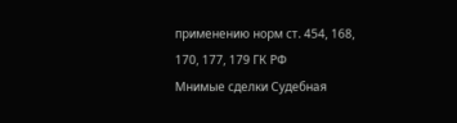применению норм ст. 454, 168, 170, 177, 179 ГК РФ
Мнимые сделки Судебная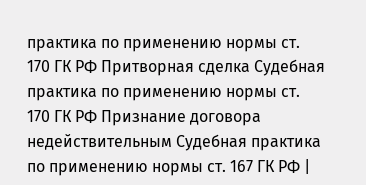практика по применению нормы ст. 170 ГК РФ Притворная сделка Судебная практика по применению нормы ст. 170 ГК РФ Признание договора недействительным Судебная практика по применению нормы ст. 167 ГК РФ |